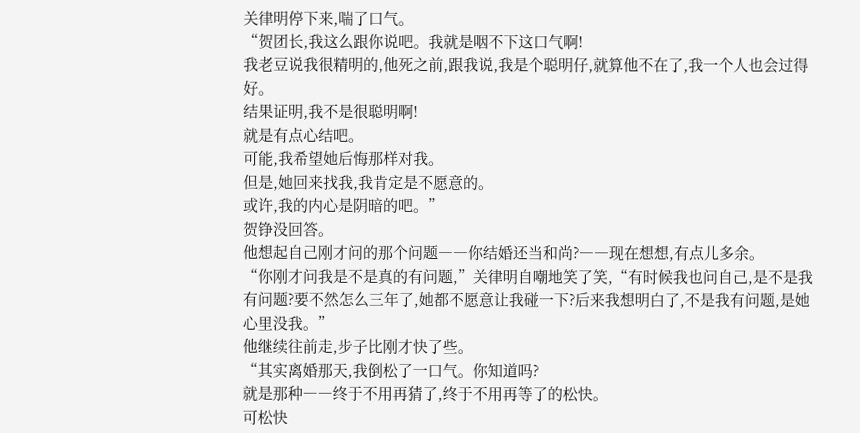关律明停下来,喘了口气。
“贺团长,我这么跟你说吧。我就是咽不下这口气啊!
我老豆说我很精明的,他死之前,跟我说,我是个聪明仔,就算他不在了,我一个人也会过得好。
结果证明,我不是很聪明啊!
就是有点心结吧。
可能,我希望她后悔那样对我。
但是,她回来找我,我肯定是不愿意的。
或许,我的内心是阴暗的吧。”
贺铮没回答。
他想起自己刚才问的那个问题――你结婚还当和尚?――现在想想,有点儿多余。
“你刚才问我是不是真的有问题,”关律明自嘲地笑了笑,“有时候我也问自己,是不是我有问题?要不然怎么三年了,她都不愿意让我碰一下?后来我想明白了,不是我有问题,是她心里没我。”
他继续往前走,步子比刚才快了些。
“其实离婚那天,我倒松了一口气。你知道吗?
就是那种――终于不用再猜了,终于不用再等了的松快。
可松快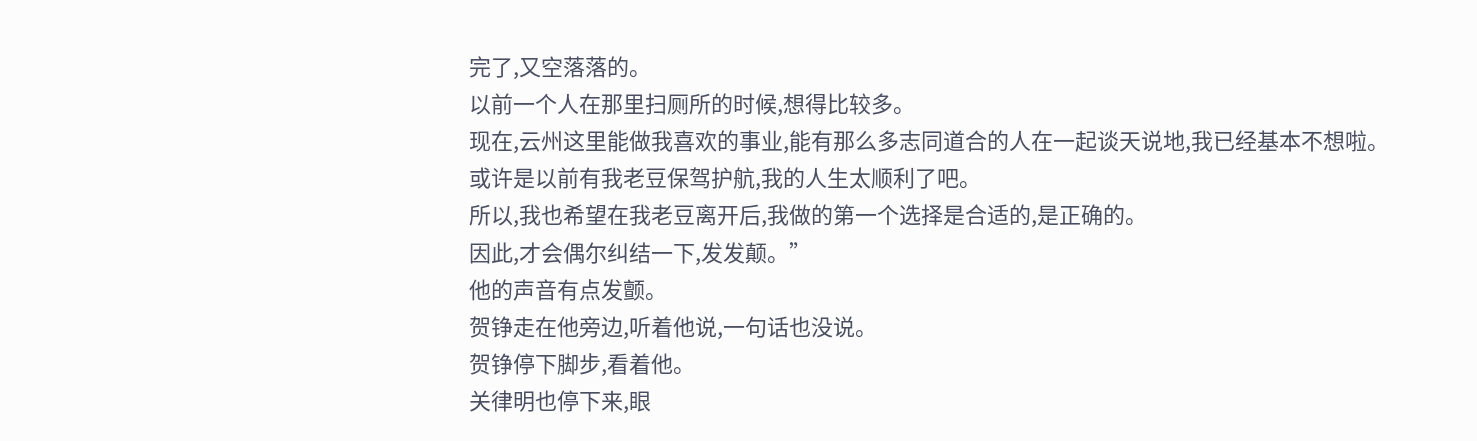完了,又空落落的。
以前一个人在那里扫厕所的时候,想得比较多。
现在,云州这里能做我喜欢的事业,能有那么多志同道合的人在一起谈天说地,我已经基本不想啦。
或许是以前有我老豆保驾护航,我的人生太顺利了吧。
所以,我也希望在我老豆离开后,我做的第一个选择是合适的,是正确的。
因此,才会偶尔纠结一下,发发颠。”
他的声音有点发颤。
贺铮走在他旁边,听着他说,一句话也没说。
贺铮停下脚步,看着他。
关律明也停下来,眼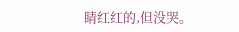睛红红的,但没哭。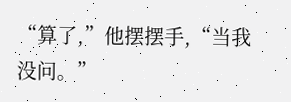“算了,”他摆摆手,“当我没问。”